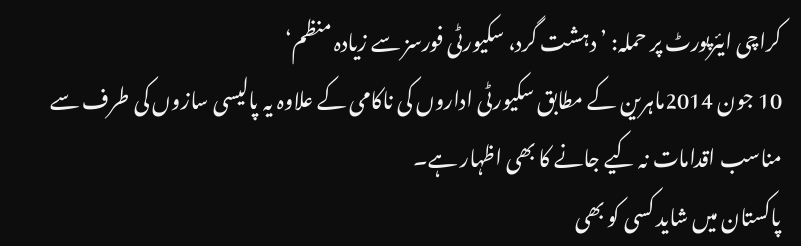کراچی ایئرپورٹ پر حملہ: ’دہشت گرد، سکیورٹی فورسز سے زیادہ منظم‘
10 جون 2014ماہرین کے مطابق سکیورٹی اداروں کی ناکامی کے علاوہ یہ پالیسی سازوں کی طرف سے مناسب اقدامات نہ کیے جانے کا بھی اظہار ہے۔
پاکستان میں شاید کسی کو بھی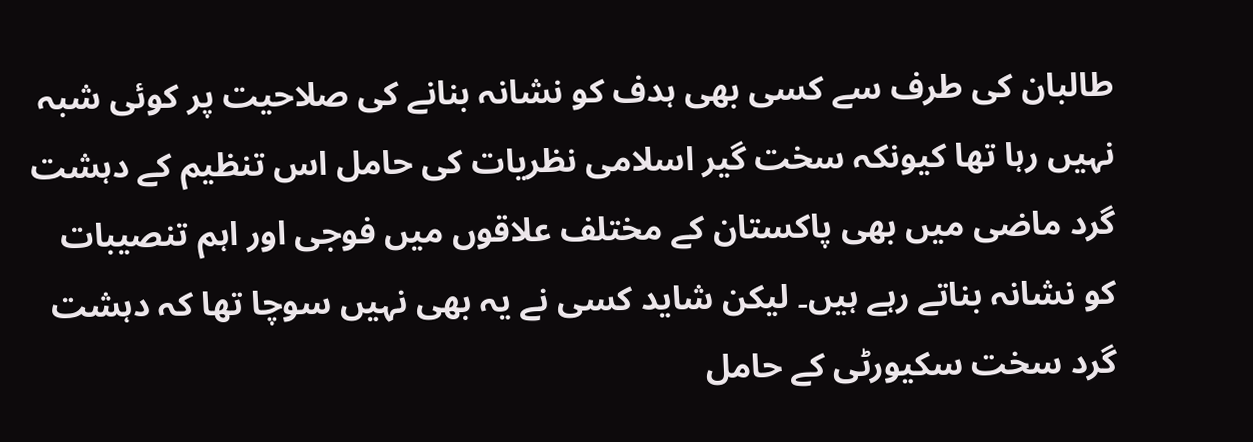طالبان کی طرف سے کسی بھی ہدف کو نشانہ بنانے کی صلاحیت پر کوئی شبہ نہیں رہا تھا کیونکہ سخت گیر اسلامی نظریات کی حامل اس تنظیم کے دہشت گرد ماضی میں بھی پاکستان کے مختلف علاقوں میں فوجی اور اہم تنصیبات کو نشانہ بناتے رہے ہیں۔ لیکن شاید کسی نے یہ بھی نہیں سوچا تھا کہ دہشت گرد سخت سکیورٹی کے حامل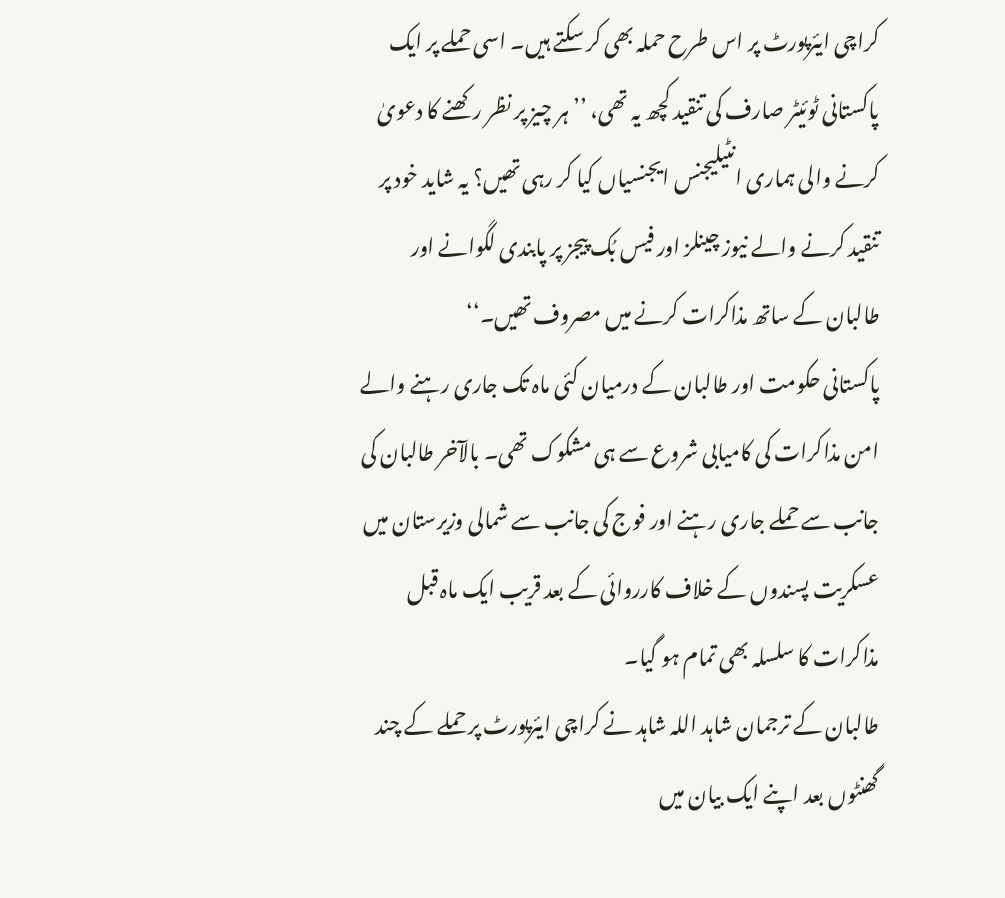کراچی ایئرپورٹ پر اس طرح حملہ بھی کر سکتے ہیں۔ اسی حملے پر ایک پاکستانی ٹوئیٹر صارف کی تنقید کچھ یہ تھی، ’’ہر چیز پر نظر رکھنے کا دعویٰ کرنے والی ہماری انٹیلیجنس ایجنسیاں کیا کر رہی تھیں؟ یہ شاید خود پر تنقید کرنے والے نیوز چینلز اور فیس بُک پیجز پر پابندی لگوانے اور طالبان کے ساتھ مذاکرات کرنے میں مصروف تھیں۔‘‘
پاکستانی حکومت اور طالبان کے درمیان کئی ماہ تک جاری رہنے والے امن مذاکرات کی کامیابی شروع سے ہی مشکوک تھی۔ بالآخر طالبان کی جانب سے حملے جاری رہنے اور فوج کی جانب سے شمالی وزیرستان میں عسکریت پسندوں کے خلاف کارروائی کے بعد قریب ایک ماہ قبل مذاکرات کا سلسلہ بھی تمام ہو گیا۔
طالبان کے ترجمان شاہد اللہ شاہد نے کراچی ایئرپورٹ پر حملے کے چند گھنٹوں بعد اپنے ایک بیان میں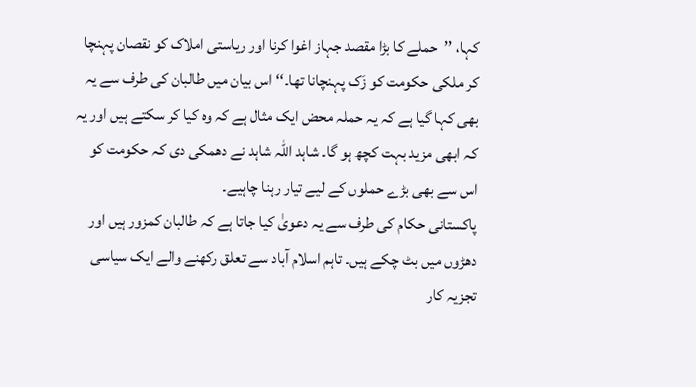کہا، ’’حملے کا بڑا مقصد جہاز اغوا کرنا اور ریاستی املاک کو نقصان پہنچا کر ملکی حکومت کو زَک پہنچانا تھا۔‘‘ اس بیان میں طالبان کی طرف سے یہ بھی کہا گیا ہے کہ یہ حملہ محض ایک مثال ہے کہ وہ کیا کر سکتے ہیں اور یہ کہ ابھی مزید بہت کچھ ہو گا۔ شاہد اللہ شاہد نے دھمکی دی کہ حکومت کو اس سے بھی بڑے حملوں کے لیے تیار رہنا چاہیے۔
پاکستانی حکام کی طرف سے یہ دعویٰ کیا جاتا ہے کہ طالبان کمزور ہیں اور دھڑوں میں بٹ چکے ہیں۔ تاہم اسلام آباد سے تعلق رکھنے والے ایک سیاسی تجزیہ کار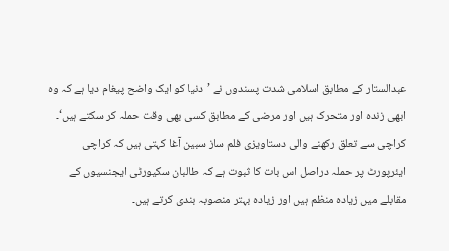عبدالستار کے مطابق اسلامی شدت پسندوں نے ’دنیا کو ایک واضح پیغام دیا ہے کہ وہ ابھی زندہ اور متحرک ہیں اور مرضی کے مطابق کسی بھی وقت حملہ کر سکتے ہیں‘۔
کراچی سے تعلق رکھنے والی دستاویزی فلم ساز سبین آغا کہتی ہیں کہ کراچی ایئرپورٹ پر حملہ دراصل اس بات کا ثبوت ہے کہ طالبان سکیورٹی ایجنسیوں کے مقابلے میں زیادہ منظم ہیں اور زیادہ بہتر منصوبہ بندی کرتے ہیں۔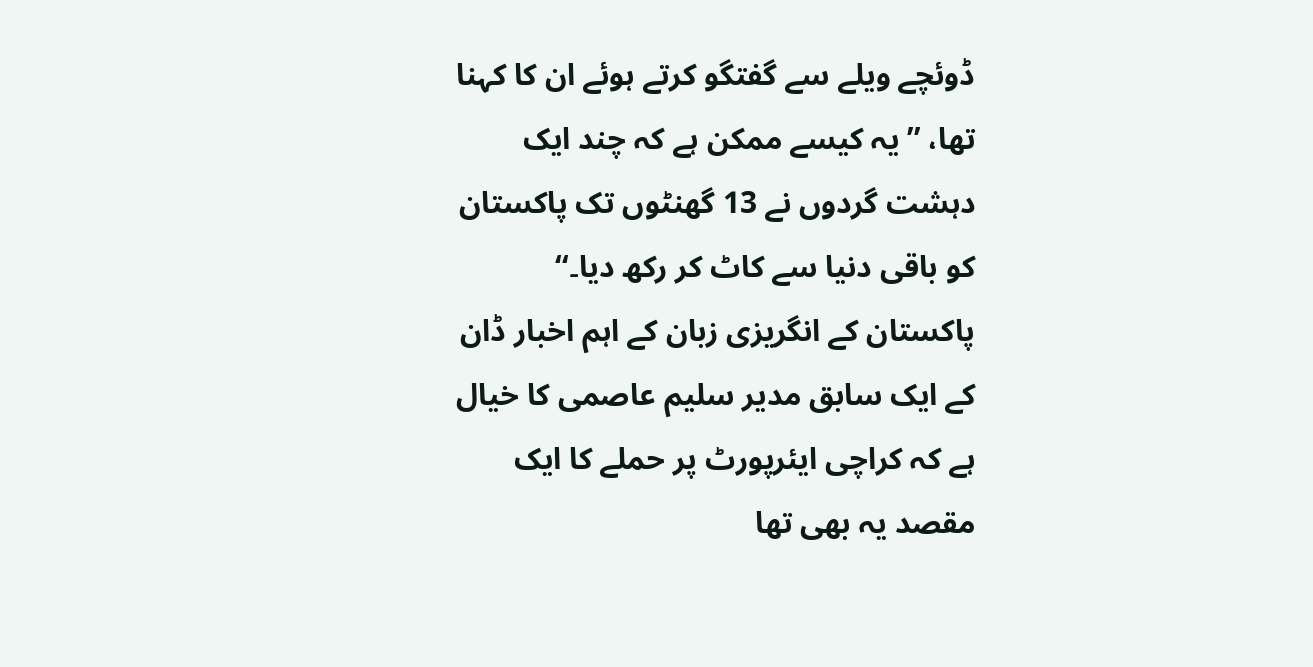ڈوئچے ویلے سے گفتگو کرتے ہوئے ان کا کہنا تھا، ’’یہ کیسے ممکن ہے کہ چند ایک دہشت گردوں نے 13 گھنٹوں تک پاکستان کو باقی دنیا سے کاٹ کر رکھ دیا۔‘‘
پاکستان کے انگریزی زبان کے اہم اخبار ڈان کے ایک سابق مدیر سلیم عاصمی کا خیال ہے کہ کراچی ایئرپورٹ پر حملے کا ایک مقصد یہ بھی تھا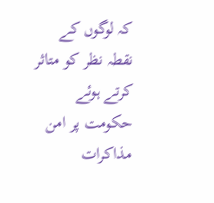کہ لوگوں کے نقطہ نظر کو متاثر کرتے ہوئے حکومت پر امن مذاکرات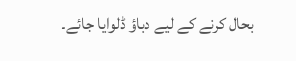بحال کرنے کے لیے دباؤ ڈلوایا جائے۔